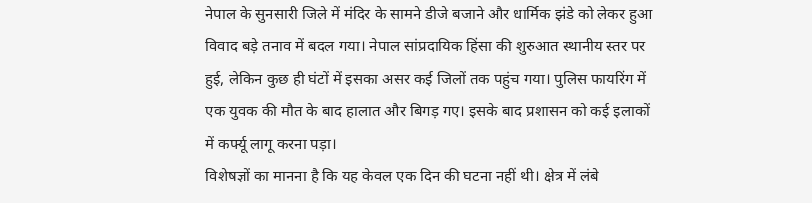नेपाल के सुनसारी जिले में मंदिर के सामने डीजे बजाने और धार्मिक झंडे को लेकर हुआ विवाद बड़े तनाव में बदल गया। नेपाल सांप्रदायिक हिंसा की शुरुआत स्थानीय स्तर पर हुई, लेकिन कुछ ही घंटों में इसका असर कई जिलों तक पहुंच गया। पुलिस फायरिंग में एक युवक की मौत के बाद हालात और बिगड़ गए। इसके बाद प्रशासन को कई इलाकों में कर्फ्यू लागू करना पड़ा।
विशेषज्ञों का मानना है कि यह केवल एक दिन की घटना नहीं थी। क्षेत्र में लंबे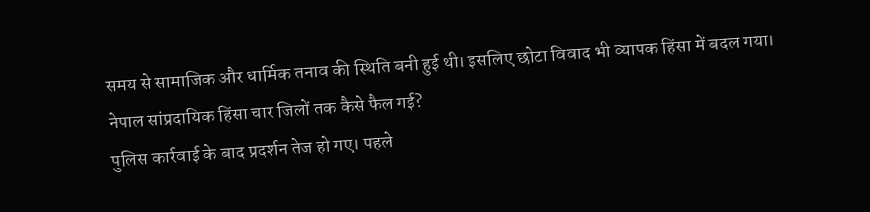समय से सामाजिक और धार्मिक तनाव की स्थिति बनी हुई थी। इसलिए छोटा विवाद भी व्यापक हिंसा में बदल गया।
नेपाल सांप्रदायिक हिंसा चार जिलों तक कैसे फैल गई?
पुलिस कार्रवाई के बाद प्रदर्शन तेज हो गए। पहले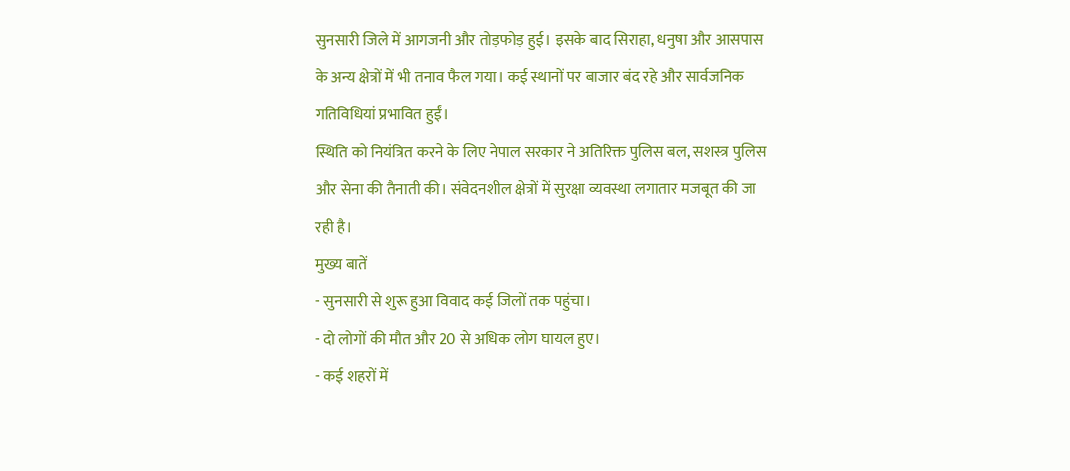सुनसारी जिले में आगजनी और तोड़फोड़ हुई। इसके बाद सिराहा, धनुषा और आसपास के अन्य क्षेत्रों में भी तनाव फैल गया। कई स्थानों पर बाजार बंद रहे और सार्वजनिक गतिविधियां प्रभावित हुईं।
स्थिति को नियंत्रित करने के लिए नेपाल सरकार ने अतिरिक्त पुलिस बल, सशस्त्र पुलिस और सेना की तैनाती की। संवेदनशील क्षेत्रों में सुरक्षा व्यवस्था लगातार मजबूत की जा रही है।
मुख्य बातें
- सुनसारी से शुरू हुआ विवाद कई जिलों तक पहुंचा।
- दो लोगों की मौत और 20 से अधिक लोग घायल हुए।
- कई शहरों में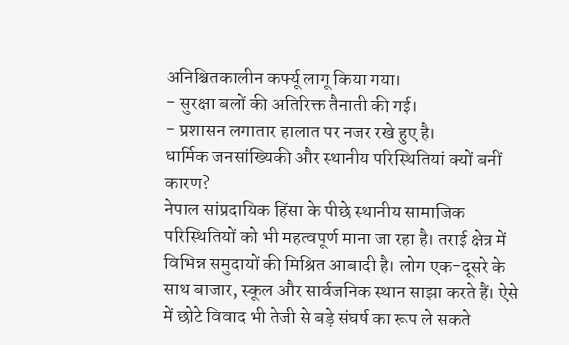अनिश्चितकालीन कर्फ्यू लागू किया गया।
- सुरक्षा बलों की अतिरिक्त तैनाती की गई।
- प्रशासन लगातार हालात पर नजर रखे हुए है।
धार्मिक जनसांख्यिकी और स्थानीय परिस्थितियां क्यों बनीं कारण?
नेपाल सांप्रदायिक हिंसा के पीछे स्थानीय सामाजिक परिस्थितियों को भी महत्वपूर्ण माना जा रहा है। तराई क्षेत्र में विभिन्न समुदायों की मिश्रित आबादी है। लोग एक-दूसरे के साथ बाजार, स्कूल और सार्वजनिक स्थान साझा करते हैं। ऐसे में छोटे विवाद भी तेजी से बड़े संघर्ष का रूप ले सकते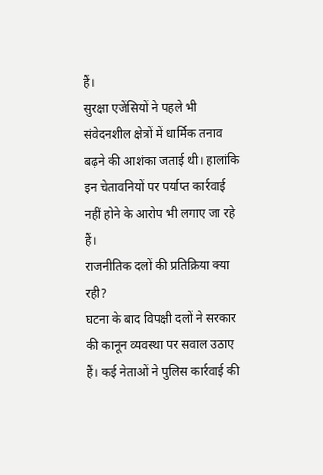हैं।
सुरक्षा एजेंसियों ने पहले भी संवेदनशील क्षेत्रों में धार्मिक तनाव बढ़ने की आशंका जताई थी। हालांकि इन चेतावनियों पर पर्याप्त कार्रवाई नहीं होने के आरोप भी लगाए जा रहे हैं।
राजनीतिक दलों की प्रतिक्रिया क्या रही?
घटना के बाद विपक्षी दलों ने सरकार की कानून व्यवस्था पर सवाल उठाए हैं। कई नेताओं ने पुलिस कार्रवाई की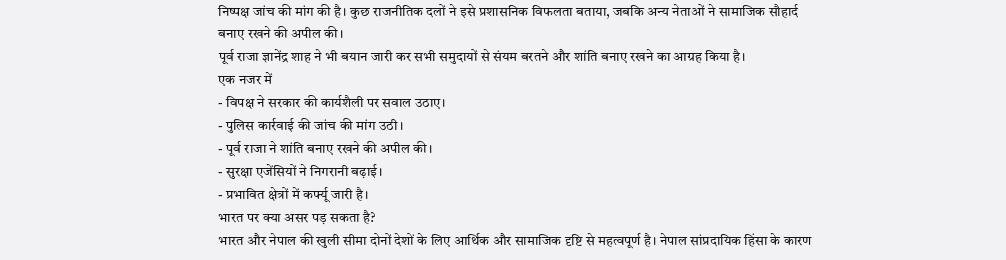निष्पक्ष जांच की मांग की है। कुछ राजनीतिक दलों ने इसे प्रशासनिक विफलता बताया, जबकि अन्य नेताओं ने सामाजिक सौहार्द बनाए रखने की अपील की।
पूर्व राजा ज्ञानेंद्र शाह ने भी बयान जारी कर सभी समुदायों से संयम बरतने और शांति बनाए रखने का आग्रह किया है।
एक नजर में
- विपक्ष ने सरकार की कार्यशैली पर सवाल उठाए।
- पुलिस कार्रवाई की जांच की मांग उठी।
- पूर्व राजा ने शांति बनाए रखने की अपील की।
- सुरक्षा एजेंसियों ने निगरानी बढ़ाई।
- प्रभावित क्षेत्रों में कर्फ्यू जारी है।
भारत पर क्या असर पड़ सकता है?
भारत और नेपाल की खुली सीमा दोनों देशों के लिए आर्थिक और सामाजिक दृष्टि से महत्वपूर्ण है। नेपाल सांप्रदायिक हिंसा के कारण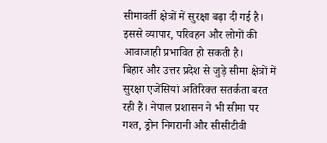सीमावर्ती क्षेत्रों में सुरक्षा बढ़ा दी गई है। इससे व्यापार, परिवहन और लोगों की आवाजाही प्रभावित हो सकती है।
बिहार और उत्तर प्रदेश से जुड़े सीमा क्षेत्रों में सुरक्षा एजेंसियां अतिरिक्त सतर्कता बरत रही हैं। नेपाल प्रशासन ने भी सीमा पर गश्त, ड्रोन निगरानी और सीसीटीवी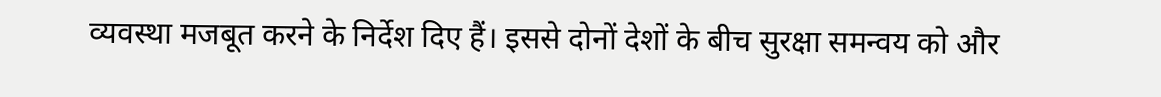व्यवस्था मजबूत करने के निर्देश दिए हैं। इससे दोनों देशों के बीच सुरक्षा समन्वय को और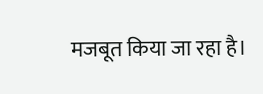मजबूत किया जा रहा है।